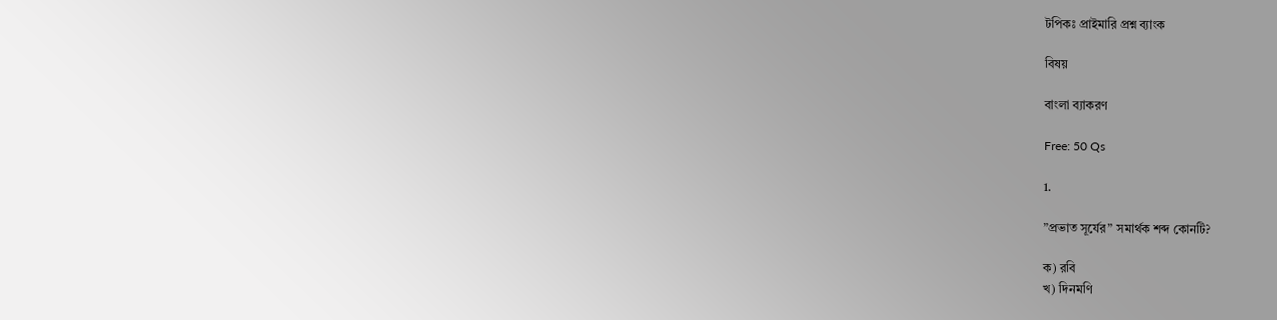টপিকঃ প্রাইমারি প্রশ্ন ব্যাংক

বিষয়

বাংলা ব্যাকরণ

Free: 50 Qs

1.

”প্রভাত সূর্যের” সমার্থক শব্দ কোনটি?

ক) রবি
খ) দিনমণি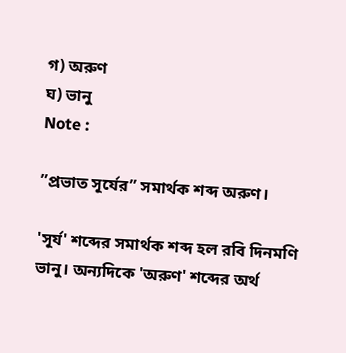গ) অরুণ
ঘ) ভানু
Note :

”প্রভাত সূর্যের” সমার্থক শব্দ অরুণ।

'সূর্য' শব্দের সমার্থক শব্দ হল রবি দিনমণি ভানু। অন্যদিকে 'অরুণ' শব্দের অর্থ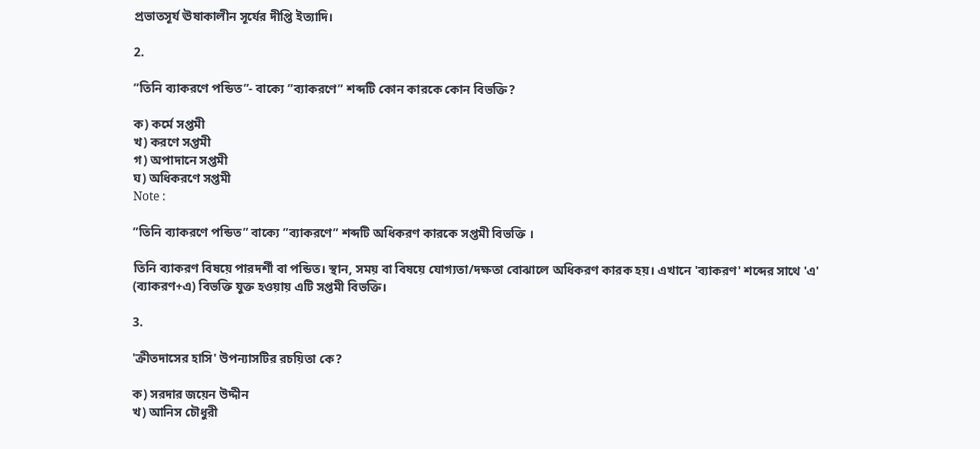প্রভাতসূর্য ঊষাকালীন সূর্যের দীপ্তি ইত্যাদি।

2.

”তিনি ব্যাকরণে পন্ডিত”- বাক্যে ”ব্যাকরণে” শব্দটি কোন কারকে কোন বিভক্তি?

ক) কর্মে সপ্তমী
খ) করণে সপ্তমী
গ) অপাদানে সপ্তমী
ঘ) অধিকরণে সপ্তমী
Note :

”তিনি ব্যাকরণে পন্ডিত” বাক্যে ”ব্যাকরণে” শব্দটি অধিকরণ কারকে সপ্তমী বিভক্তি ।

তিনি ব্যাকরণ বিষয়ে পারদর্শী বা পন্ডিত। স্থান, সময় বা বিষয়ে যোগ্যতা/দক্ষতা বোঝালে অধিকরণ কারক হয়। এখানে 'ব্যাকরণ' শব্দের সাথে 'এ' (ব্যাকরণ+এ) বিভক্তি যুক্ত হওয়ায় এটি সপ্তমী বিভক্তি।

3.

'ক্রীতদাসের হাসি' উপন্যাসটির রচয়িতা কে?

ক) সরদার জয়েন উদ্দীন
খ) আনিস চৌধুরী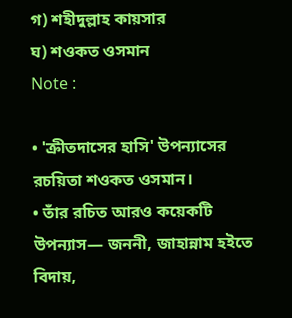গ) শহীদুল্লাহ কায়সার
ঘ) শওকত ওসমান
Note :

• 'ক্রীতদাসের হাসি' উপন্যাসের রচয়িতা শওকত ওসমান।
• তাঁর রচিত আরও কয়েকটি উপন্যাস— জননী, জাহান্নাম হইতে বিদায়,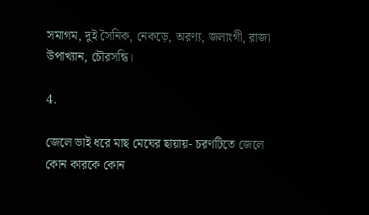সমাগম, দুই সৈনিক, নেকড়ে, অরণ্য, জলাংগী, রাজা উপাখ্যান, চৌরসন্ধি।

4.

জেলে ভাই ধরে মাছ মেঘের ছায়ায়- চরণটিতে জেলে কোন কারকে কোন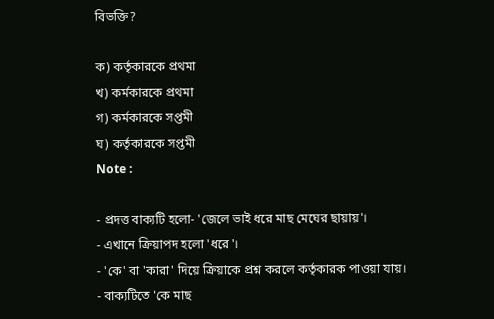বিভক্তি?

ক) কর্তৃকারকে প্রথমা
খ) কর্মকারকে প্রথমা
গ) কর্মকারকে সপ্তমী
ঘ) কর্তৃকারকে সপ্তমী
Note :

- প্রদত্ত বাক্যটি হলো- 'জেলে ভাই ধরে মাছ মেঘের ছায়ায়'।
- এখানে ক্রিয়াপদ হলো 'ধরে'।
- 'কে' বা 'কারা' দিয়ে ক্রিয়াকে প্রশ্ন করলে কর্তৃকারক পাওয়া যায়।
- বাক্যটিতে 'কে মাছ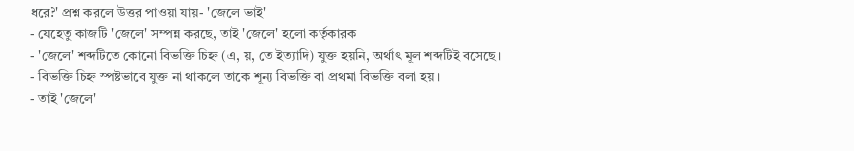ধরে?' প্রশ্ন করলে উত্তর পাওয়া যায়- 'জেলে ভাই'
- যেহেতু কাজটি 'জেলে' সম্পন্ন করছে, তাই 'জেলে' হলো কর্তৃকারক
- 'জেলে' শব্দটিতে কোনো বিভক্তি চিহ্ন (এ, য়, তে ইত্যাদি) যুক্ত হয়নি, অর্থাৎ মূল শব্দটিই বসেছে।
- বিভক্তি চিহ্ন স্পষ্টভাবে যুক্ত না থাকলে তাকে শূন্য বিভক্তি বা প্রথমা বিভক্তি বলা হয়।
- তাই 'জেলে'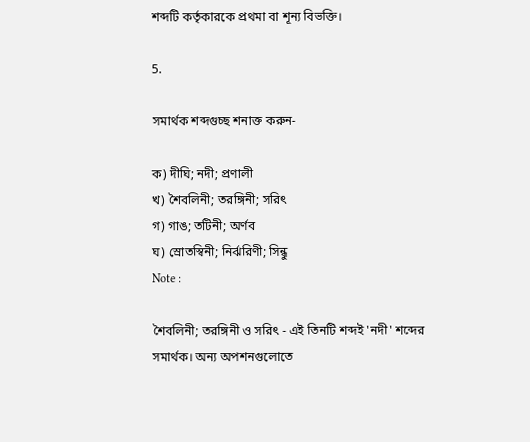শব্দটি কর্তৃকারকে প্রথমা বা শূন্য বিভক্তি।

5.

সমার্থক শব্দগুচ্ছ শনাক্ত করুন-

ক) দীঘি; নদী; প্রণালী
খ) শৈবলিনী; তরঙ্গিনী; সরিৎ
গ) গাঙ; তটিনী; অর্ণব
ঘ) স্রোতস্বিনী; নির্ঝরিণী; সিন্ধু
Note :

শৈবলিনী; তরঙ্গিনী ও সরিৎ - এই তিনটি শব্দই 'নদী' শব্দের সমার্থক। অন্য অপশনগুলোতে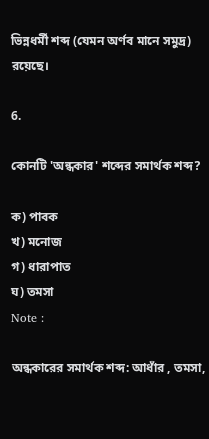ভিন্নধর্মী শব্দ (যেমন অর্ণব মানে সমুদ্র) রয়েছে।

6.

কোনটি 'অন্ধকার' শব্দের সমার্থক শব্দ?

ক) পাবক
খ) মনোজ
গ) ধারাপাত
ঘ) তমসা
Note :

অন্ধকারের সমার্থক শব্দ: আধাঁর , তমসা,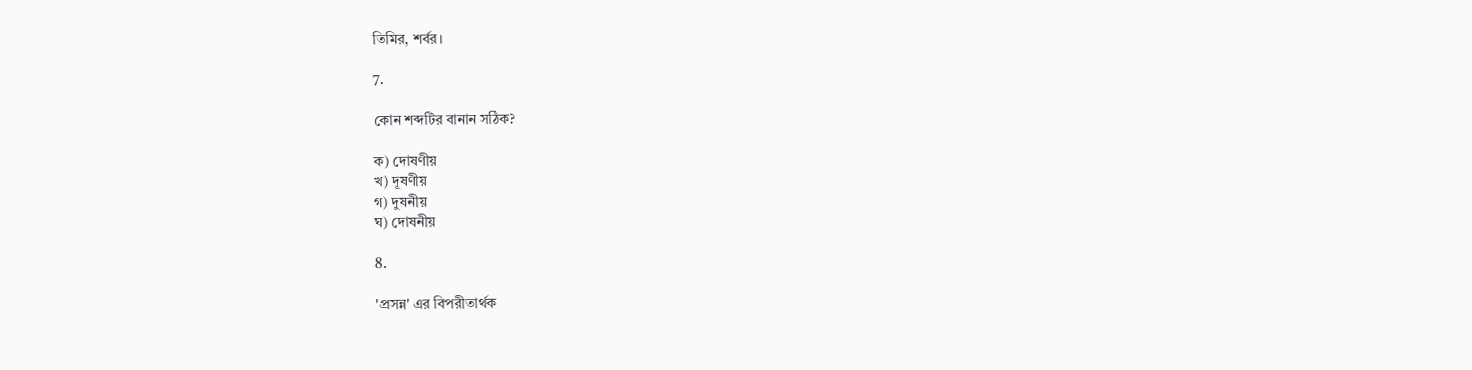তিমির, শর্বর।

7.

কোন শব্দটির বানান সঠিক?

ক) দোষণীয়
খ) দূষণীয়
গ) দুষনীয়
ঘ) দোষনীয়

8.

'প্রসন্ন' এর বিপরীতার্থক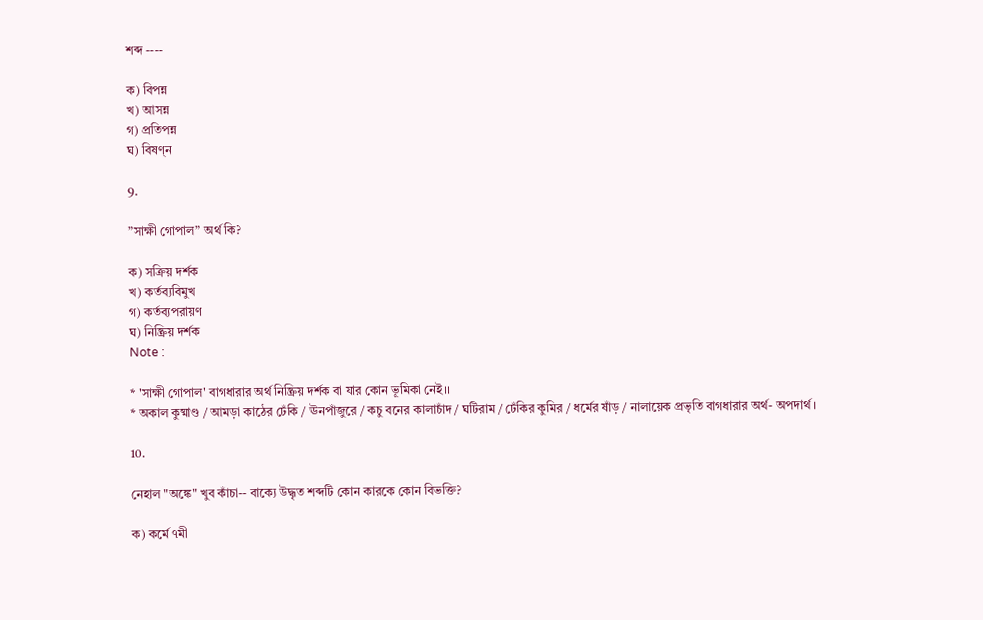শব্দ ----

ক) বিপন্ন
খ) আসন্ন
গ) প্রতিপন্ন
ঘ) বিষণ্ন

9.

”সাক্ষী গোপাল” অর্থ কি?

ক) সক্রিয় দর্শক
খ) কর্তব্যবিমুখ
গ) কর্তব্যপরায়ণ
ঘ) নিষ্ক্রিয় দর্শক
Note :

* 'সাক্ষী গোপাল' বাগধারার অর্থ নিষ্ক্রিয় দর্শক বা যার কোন ভূমিকা নেই।।
* অকাল কুষ্মাণ্ড / আমড়া কাঠের ঢেঁকি / ঊনপাঁজুরে / কচু বনের কালাচাঁদ / ঘটিরাম / ঢেঁকির কুমির / ধর্মের ষাঁড় / নালায়েক প্রভৃতি বাগধারার অর্থ- অপদার্থ ।

10.

নেহাল "অঙ্কে" খুব কাঁচা-- বাক্যে উদ্ধৃত শব্দটি কোন কারকে কোন বিভক্তি?

ক) কর্মে ৭মী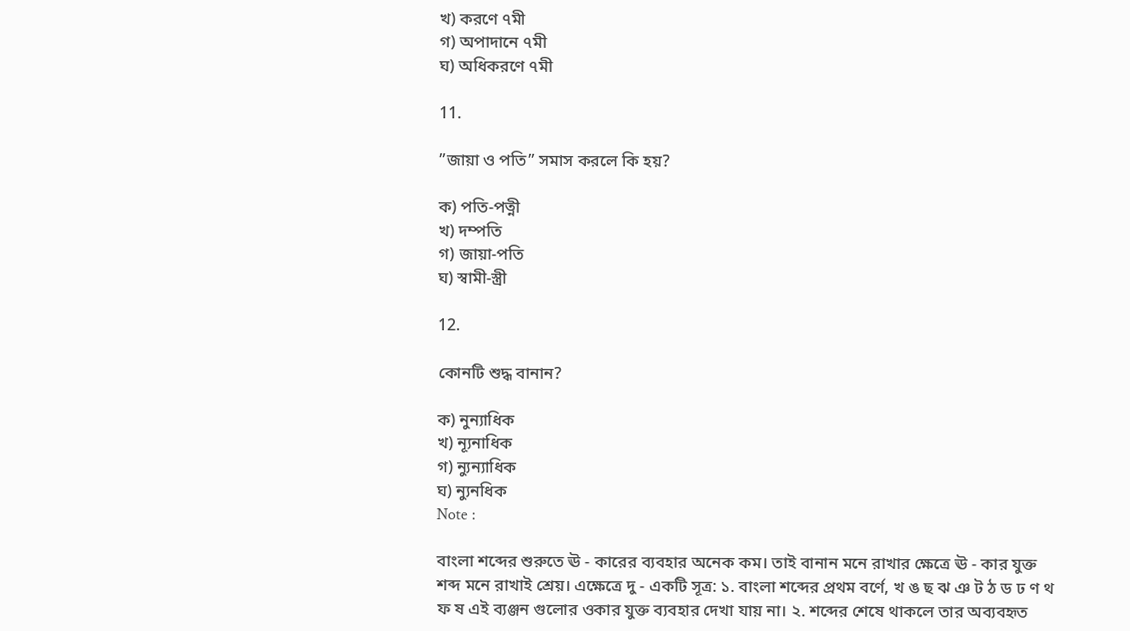খ) করণে ৭মী
গ) অপাদানে ৭মী
ঘ) অধিকরণে ৭মী

11.

”জায়া ও পতি” সমাস করলে কি হয়?

ক) পতি-পত্নী
খ) দম্পতি
গ) জায়া-পতি
ঘ) স্বামী-স্ত্রী

12.

কোনটি শুদ্ধ বানান?

ক) নুন্যাধিক
খ) ন্যূনাধিক
গ) ন্যুন্যাধিক
ঘ) ন্যুনধিক
Note :

বাংলা শব্দের শুরুতে ঊ - কারের ব্যবহার অনেক কম। তাই বানান মনে রাখার ক্ষেত্রে ঊ - কার যুক্ত শব্দ মনে রাখাই শ্রেয়। এক্ষেত্রে দু - একটি সূত্র: ১. বাংলা শব্দের প্রথম বর্ণে, খ ঙ ছ ঝ ঞ ট ঠ ড ঢ ণ থ ফ ষ এই ব্যঞ্জন গুলোর ওকার যুক্ত ব্যবহার দেখা যায় না। ২. শব্দের শেষে থাকলে তার অব্যবহৃত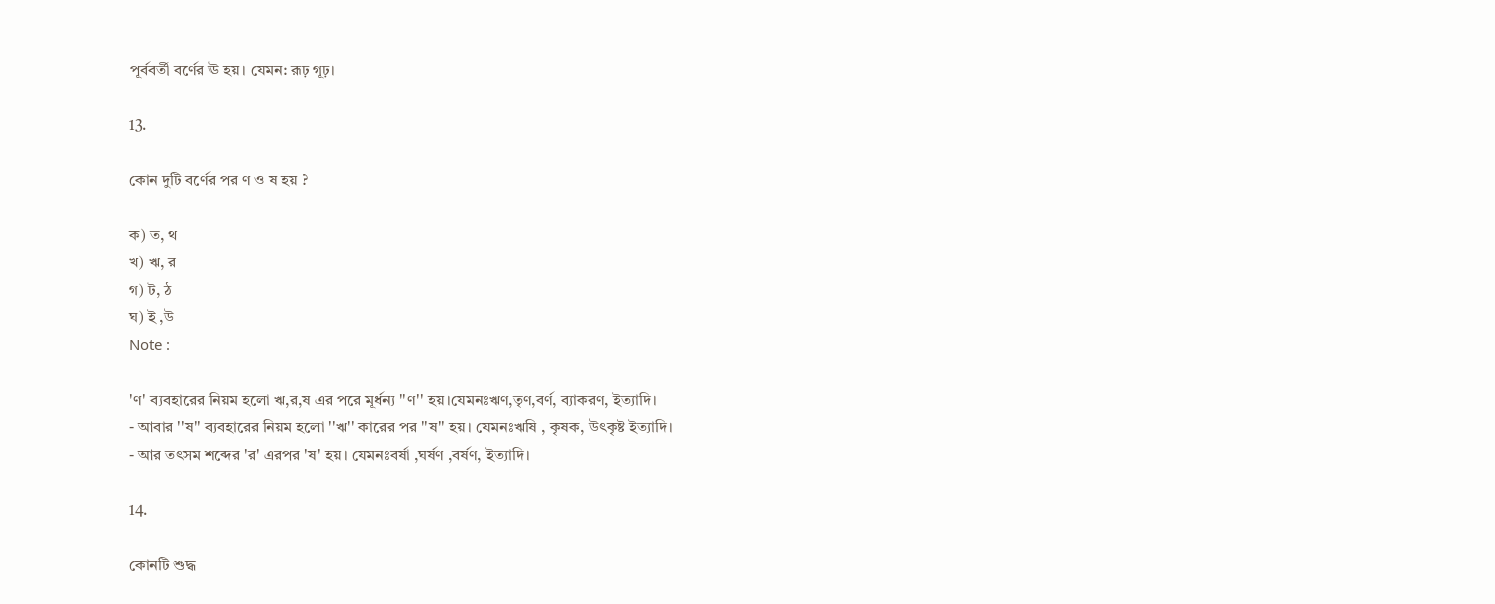পূর্ববর্তী বর্ণের ঊ হয়। যেমন: রূঢ় গূঢ়।

13.

কোন দুটি বর্ণের পর ণ ও ষ হয় ?

ক) ত, থ
খ) ঋ, র
গ) ট, ঠ
ঘ) ই ,উ
Note :

'ণ' ব্যবহারের নিয়ম হলো ঋ,র,ষ এর পরে মূর্ধন্য ''ণ'' হয়।যেমনঃঋণ,তৃণ,বর্ণ, ব্যাকরণ, ইত্যাদি।
- আবার ''ষ'' ব্যবহারের নিয়ম হলো ''ঋ'' কারের পর ''ষ'' হয়। যেমনঃঋষি , কৃষক, উৎকৃষ্ট ইত্যাদি।
- আর তৎসম শব্দের 'র' এরপর 'ষ' হয়। যেমনঃবর্ষা ,ঘর্ষণ ,বর্ষণ, ইত্যাদি।

14.

কোনটি শুদ্ধ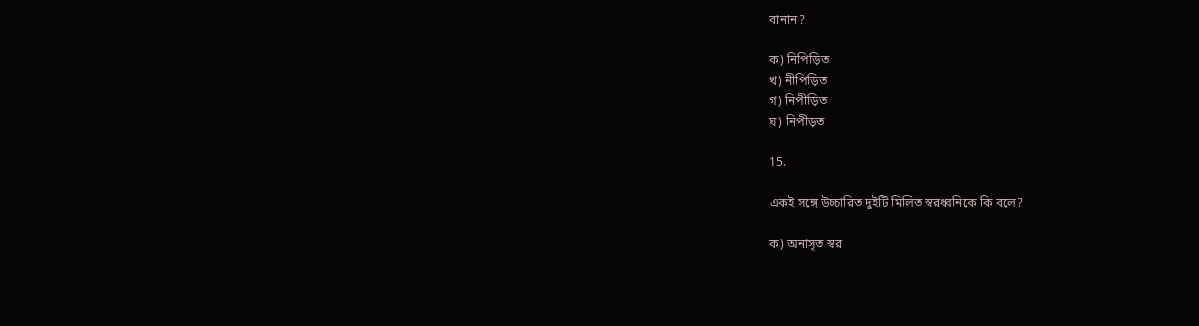বানান?

ক) নিপিড়িত
খ) নীপিড়িত
গ) নিপীড়িত
ঘ) নিপীড়ত

15.

একই সঙ্গে উচ্চারিত দুইটি মিলিত স্বরধ্বনিকে কি বলে?

ক) অনাসৃত স্বর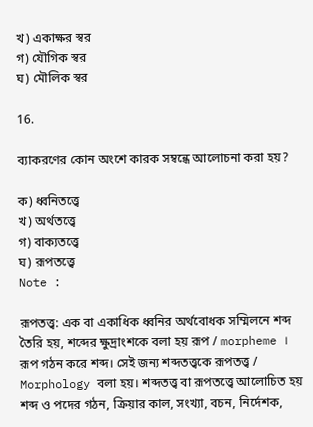খ) একাক্ষর স্বর
গ) যৌগিক স্বর
ঘ) মৌলিক স্বর

16.

ব্যাকরণের কোন অংশে কারক সম্বন্ধে আলোচনা করা হয়?

ক) ধ্বনিতত্ত্বে
খ) অর্থতত্ত্বে
গ) বাক্যতত্ত্বে
ঘ) রূপতত্ত্বে
Note :

রূপতত্ত্ব: এক বা একাধিক ধ্বনির অর্থবোধক সম্মিলনে শব্দ তৈরি হয়, শব্দের ক্ষুদ্রাংশকে বলা হয় রূপ / morpheme । রূপ গঠন করে শব্দ। সেই জন্য শব্দতত্ত্বকে রূপতত্ত্ব / Morphology বলা হয়। শব্দতত্ত্ব বা রূপতত্ত্বে আলোচিত হয় শব্দ ও পদের গঠন, ক্রিয়ার কাল, সংখ্যা, বচন, নির্দেশক,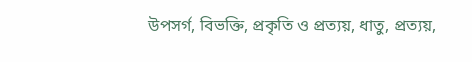উপসর্গ, বিভক্তি, প্রকৃতি ও প্রত্যয়, ধাতু, প্রত্যয়,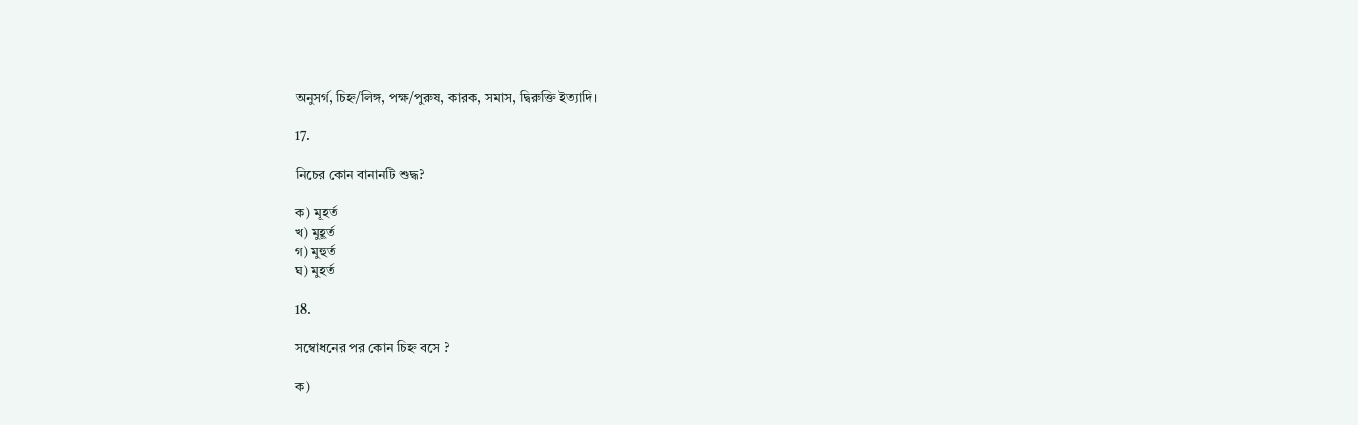অনুসর্গ, চিহ্ন/লিঙ্গ, পক্ষ/পুরুষ, কারক, সমাস, দ্বিরুক্তি ইত্যাদি।

17.

নিচের কোন বানানটি শুদ্ধ?

ক) মূহর্ত
খ) মুহূর্ত
গ) মুহুর্ত
ঘ) মুহর্ত

18.

সম্বোধনের পর কোন চিহ্ন বসে ?

ক)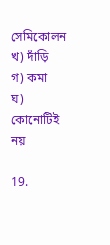সেমিকোলন
খ) দাঁড়ি
গ) কমা
ঘ) কোনোটিই নয়

19.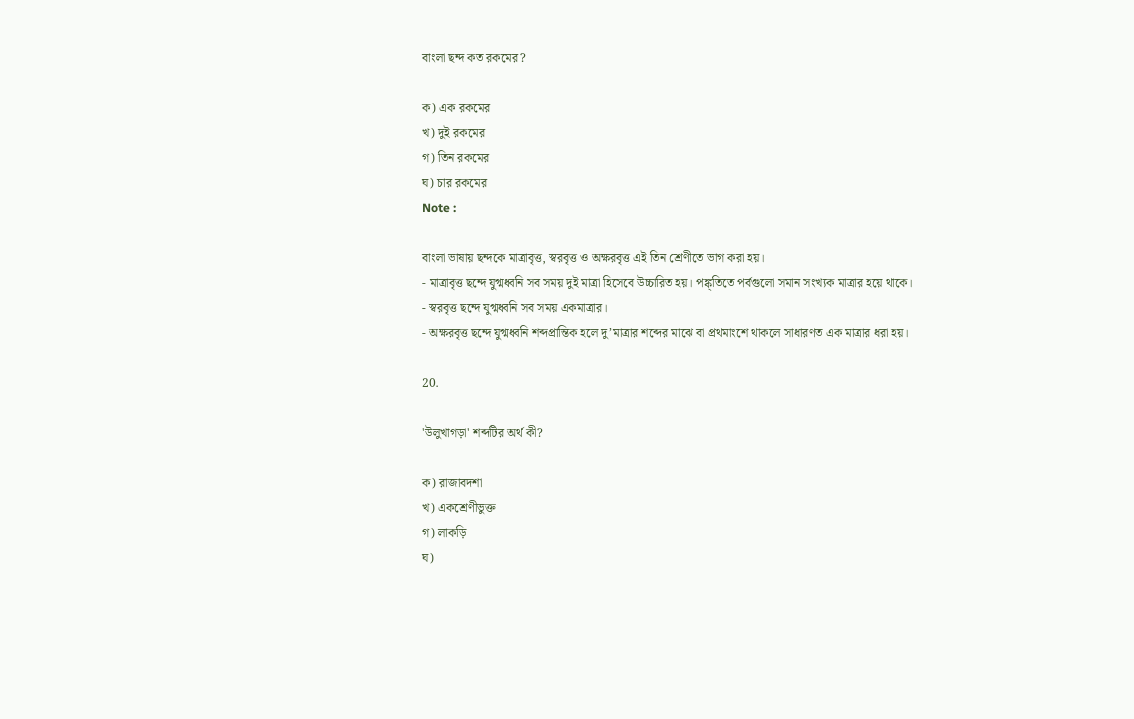বাংলা ছন্দ কত রকমের?

ক) এক রকমের
খ) দুই রকমের
গ) তিন রকমের
ঘ) চার রকমের
Note :

বাংলা ভাষায় ছন্দকে মাত্রাবৃত্ত, স্বরবৃত্ত ও অক্ষরবৃত্ত এই তিন শ্রেণীতে ভাগ করা হয়।
- মাত্রাবৃত্ত ছন্দে যুগ্মধ্বনি সব সময় দুই মাত্রা হিসেবে উচ্চারিত হয়। পঙ্ক্তিতে পর্বগুলো সমান সংখ্যক মাত্রার হয়ে থাকে।
- স্বরবৃত্ত ছন্দে যুগ্মধ্বনি সব সময় একমাত্রার।
- অক্ষরবৃত্ত ছন্দে যুগ্মধ্বনি শব্দপ্রান্তিক হলে দু’মাত্রার শব্দের মাঝে বা প্রথমাংশে থাকলে সাধারণত এক মাত্রার ধরা হয়।

20.

'উলুখাগড়া' শব্দটির অর্থ কী?

ক) রাজাবদশা
খ) একশ্রেণীভুক্ত
গ) লাকড়ি
ঘ)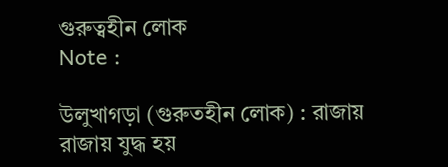গুরুত্বহীন লোক
Note :

উলুখাগড়া (গুরুতহীন লোক) : রাজায় রাজায় যুদ্ধ হয়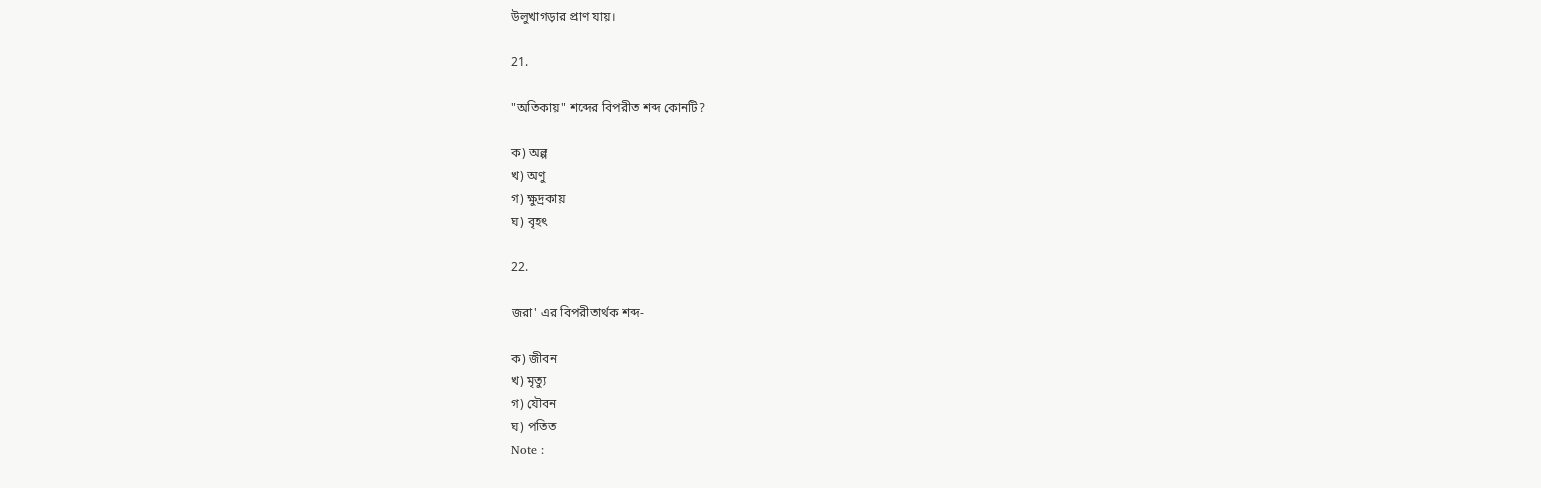উলুখাগড়ার প্রাণ যায়।

21.

"অতিকায়" শব্দের বিপরীত শব্দ কোনটি?

ক) অল্প
খ) অণু
গ) ক্ষুদ্রকায়
ঘ) বৃহৎ

22.

জরা' এর বিপরীতার্থক শব্দ-

ক) জীবন
খ) মৃত্যু
গ) যৌবন
ঘ) পতিত
Note :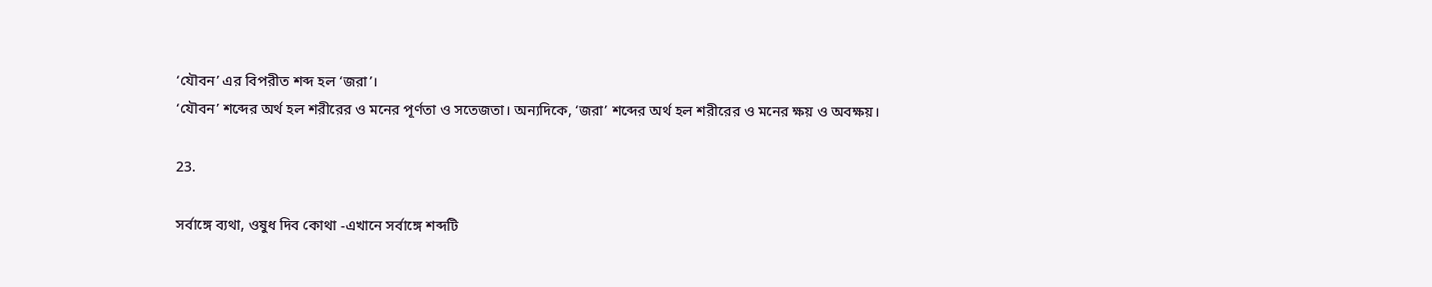‘যৌবন’ এর বিপরীত শব্দ হল ‘জরা’।
‘যৌবন’ শব্দের অর্থ হল শরীরের ও মনের পূর্ণতা ও সতেজতা। অন্যদিকে, ‘জরা’ শব্দের অর্থ হল শরীরের ও মনের ক্ষয় ও অবক্ষয়।

23.

সর্বাঙ্গে ব্যথা, ওষুধ দিব কোথা -এখানে সর্বাঙ্গে শব্দটি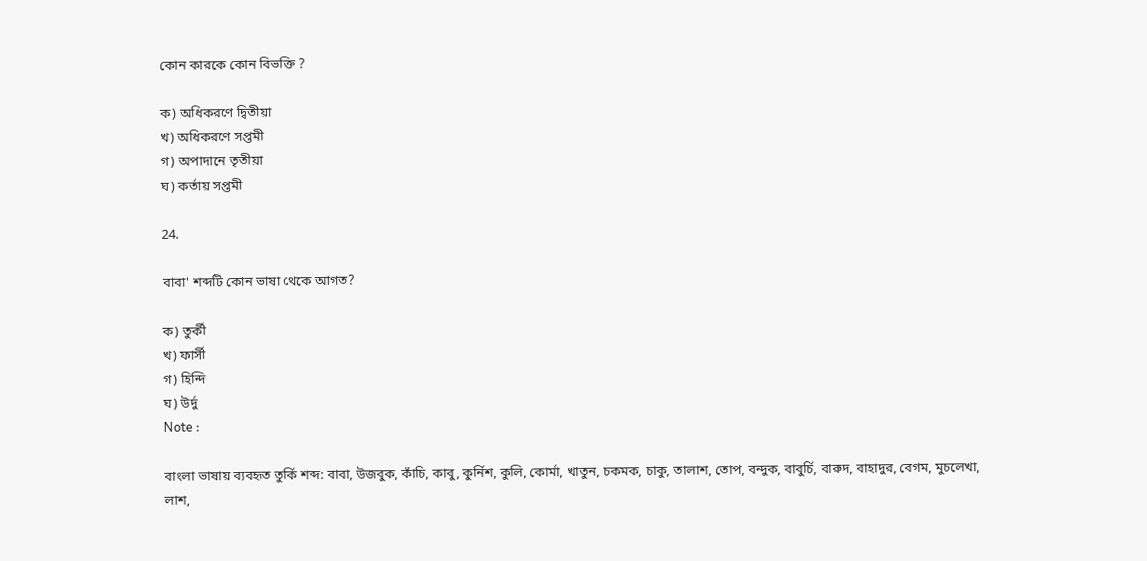কোন কারকে কোন বিভক্তি ?

ক) অধিকরণে দ্বিতীয়া
খ) অধিকরণে সপ্তমী
গ) অপাদানে তৃতীয়া
ঘ) কর্তায় সপ্তমী

24.

বাবা' শব্দটি কোন ভাষা থেকে আগত?

ক) তুর্কী
খ) ফার্সী
গ) হিন্দি
ঘ) উর্দু
Note :

বাংলা ভাষায় ব্যবহৃত তুর্কি শব্দ: বাবা, উজবুক, কাঁচি, কাবু, কুর্নিশ, কুলি, কোর্মা, খাতুন, চকমক, চাকু, তালাশ, তোপ, বন্দুক, বাবুর্চি, বারুদ, বাহাদুর, বেগম, মুচলেখা, লাশ,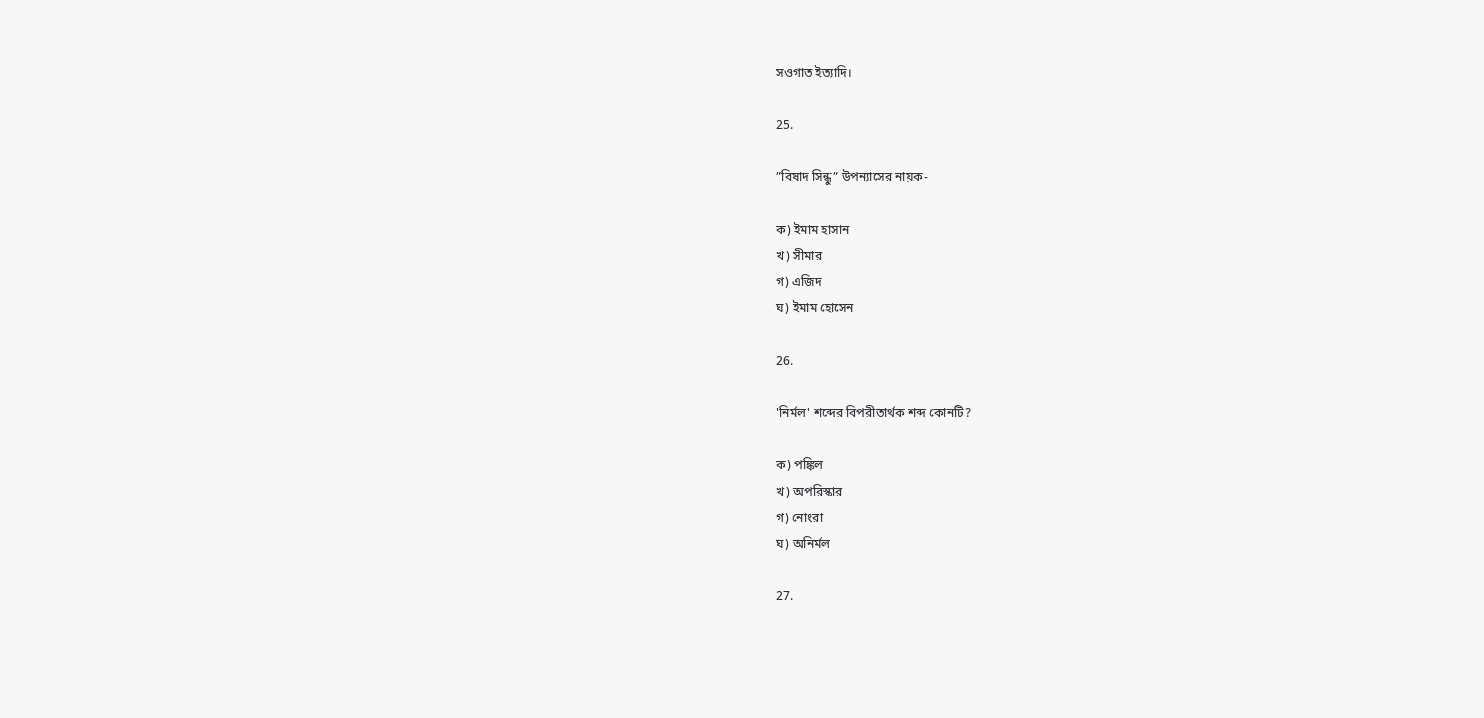সওগাত ইত্যাদি।

25.

”বিষাদ সিন্ধু” উপন্যাসের নায়ক-

ক) ইমাম হাসান
খ) সীমার
গ) এজিদ
ঘ) ইমাম হোসেন

26.

'নির্মল' শব্দের বিপরীতার্থক শব্দ কোনটি?

ক) পঙ্কিল
খ) অপরিস্কার
গ) নোংরা
ঘ) অনির্মল

27.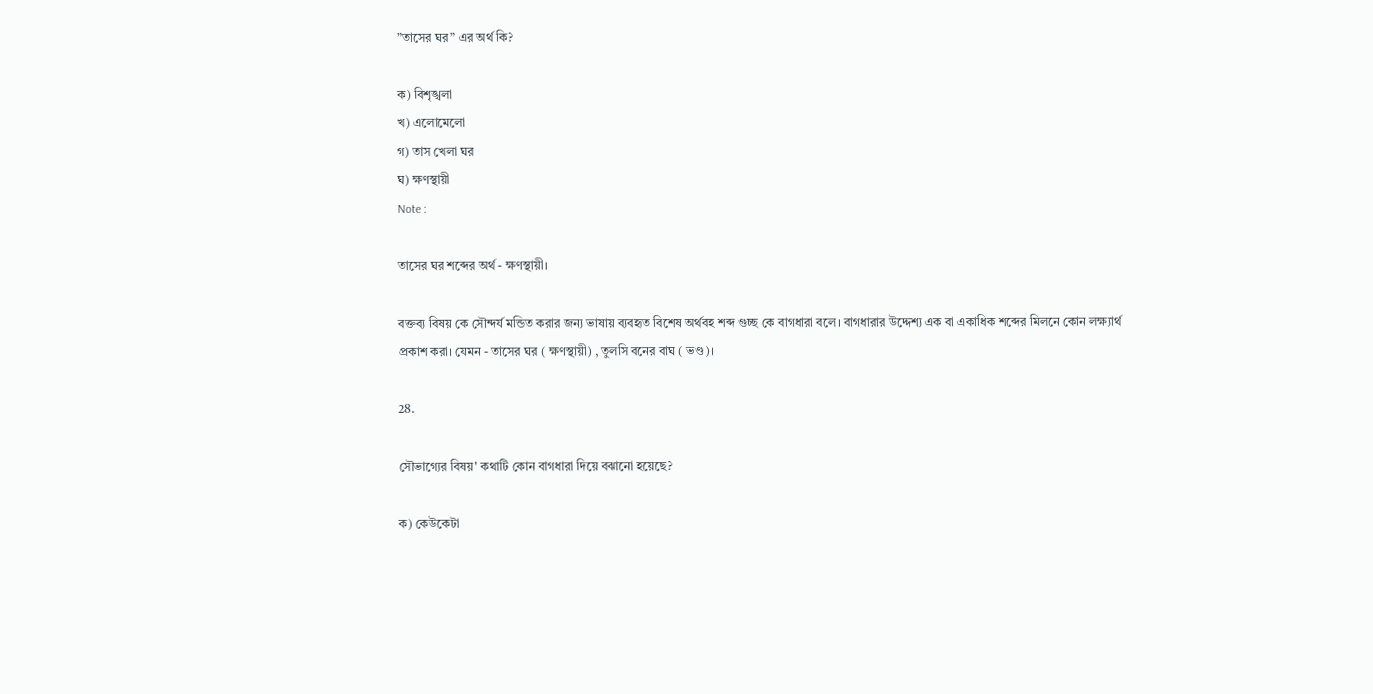”তাসের ঘর” এর অর্থ কি?

ক) বিশৃঙ্খলা
খ) এলোমেলো
গ) তাস খেলা ঘর
ঘ) ক্ষণস্থায়ী
Note :

তাসের ঘর শব্দের অর্থ - ক্ষণস্থায়ী।

বক্তব্য বিষয় কে সৌন্দর্য মন্ডিত করার জন্য ভাষায় ব্যবহৃত বিশেষ অর্থবহ শব্দ গুচ্ছ কে বাগধারা বলে। বাগধারার উদ্দেশ্য এক বা একাধিক শব্দের মিলনে কোন লক্ষ্যার্থ প্রকাশ করা। যেমন - তাসের ঘর ( ক্ষণস্থায়ী) , তুলসি বনের বাঘ ( ভণ্ড)।

28.

সৌভাগ্যের বিষয়' কথাটি কোন বাগধারা দিয়ে বঝানো হয়েছে?

ক) কেউকেটা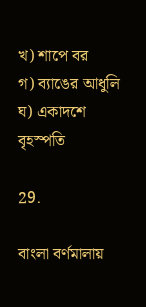খ) শাপে বর
গ) ব্যাঙের আধুলি
ঘ) একাদশে বৃহস্পতি

29.

বাংলা বর্ণমালায়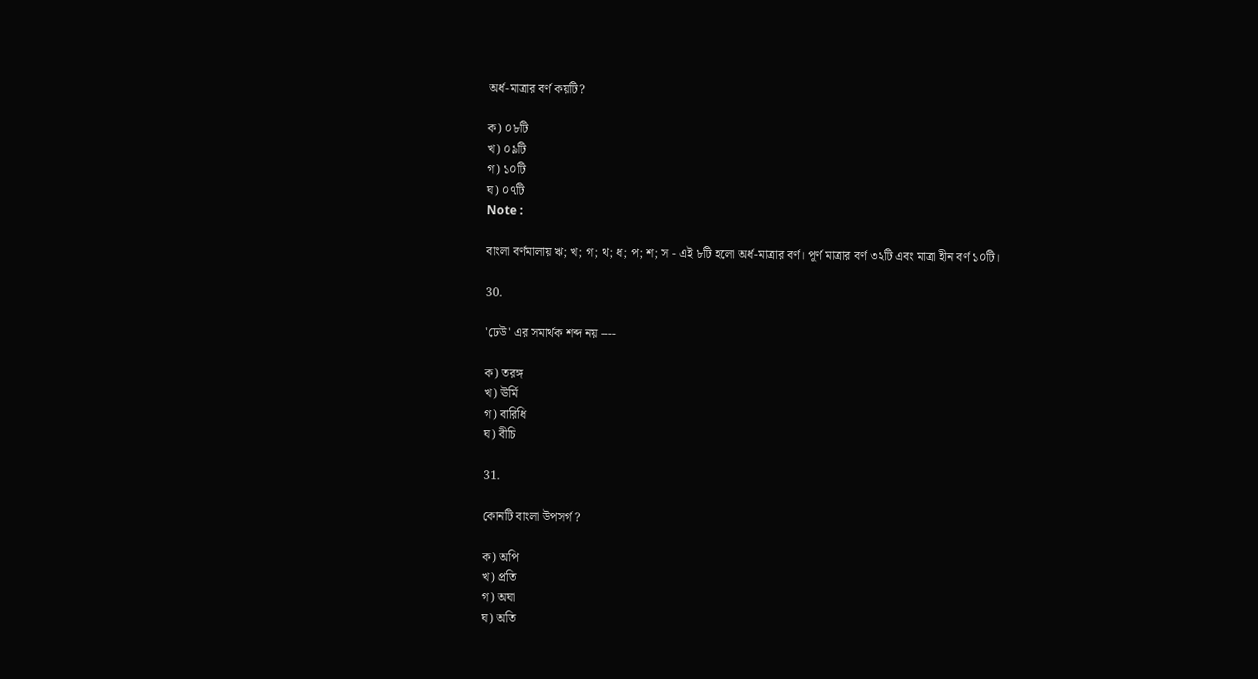অর্ধ-মাত্রার বর্ণ কয়টি?

ক) ০৮টি
খ) ০৯টি
গ) ১০টি
ঘ) ০৭টি
Note :

বাংলা বর্ণমালায় ঋ; খ; গ; থ; ধ; প; শ; স - এই ৮টি হলো অর্ধ-মাত্রার বর্ণ। পূর্ণ মাত্রার বর্ণ ৩২টি এবং মাত্রা হীন বর্ণ ১০টি।

30.

'ঢেউ' এর সমার্থক শব্দ নয় ----

ক) তরঙ্গ
খ) ঊর্মি
গ) বারিধি
ঘ) বীচি

31.

কোনটি বাংলা উপসর্গ ?

ক) অপি
খ) প্রতি
গ) অঘা
ঘ) অতি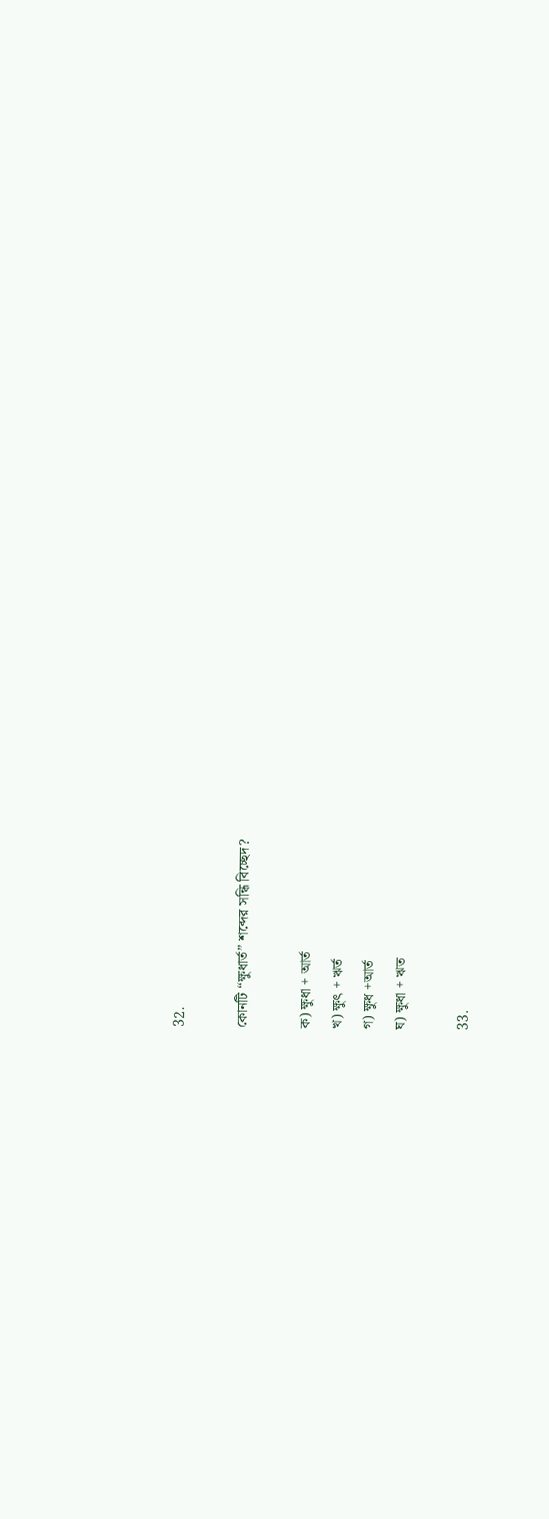32.

কোনটি “ক্ষুধার্ত” শব্দের সন্ধি বিচ্ছেদ?

ক) ক্ষুধা + আর্ত
খ) ক্ষুৎ + ঋর্ত
গ) ক্ষুধ +আর্ত
ঘ) ক্ষুধা + ঋত

33.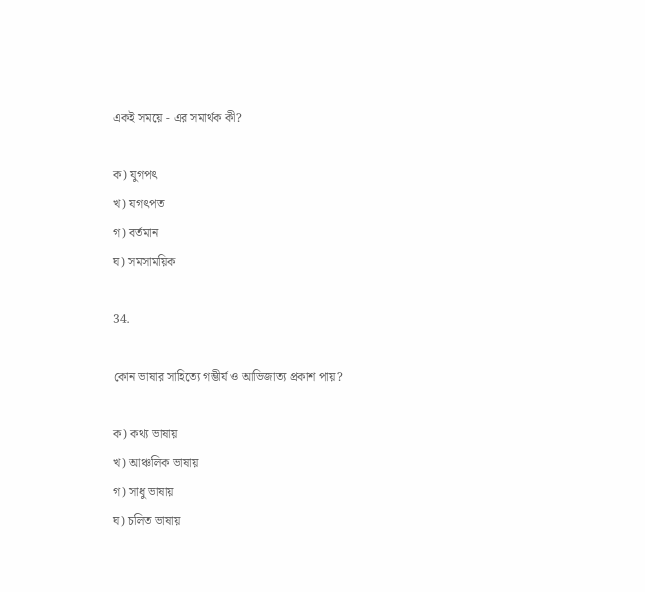একই সময়ে - এর সমার্থক কী?

ক) যুগপৎ
খ) যগৎপত
গ) বর্তমান
ঘ) সমসাময়িক

34.

কোন ভাষার সাহিত্যে গম্ভীর্য ও আভিজাত্য প্রকাশ পায়?

ক) কথ্য ভাষায়
খ) আঞ্চলিক ভাষায়
গ) সাধু ভাষায়
ঘ) চলিত ভাষায়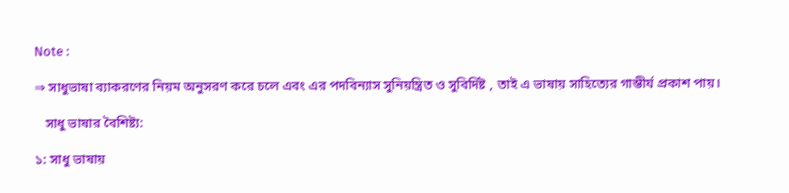Note :

⇒ সাধুভাষা ব্যাকরণের নিয়ম অনুসরণ করে চলে এবং এর পদবিন্যাস সুনিয়ন্ত্রিত ও সুবির্দিষ্ট , তাই এ ভাষায় সাহিত্যের গাম্ভীর্য প্রকাশ পায়।

   সাধু ভাষার বৈশিষ্ট্য:

১: সাধু ভাষায়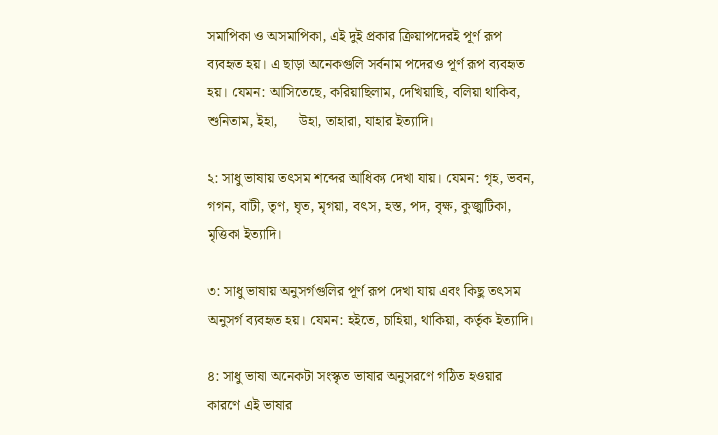সমাপিকা ও অসমাপিকা, এই দুই প্রকার ক্রিয়াপদের‌ই পূর্ণ রূপ ব্যবহৃত হয়। এ ছাড়া অনেকগুলি সর্বনাম পদের‌ও পূর্ণ রূপ ব্যবহৃত হয়। যেমন: আসিতেছে, করিয়াছিলাম, দেখিয়াছি, বলিয়া থাকিব, শুনিতাম, ইহা,      উহা, তাহারা, যাহার ইত্যাদি।

২: সাধু ভাষায় তৎসম শব্দের আধিক্য দেখা যায়। যেমন: গৃহ, ভবন, গগন, বাটী, তৃণ, ঘৃত, মৃগয়া, বৎস, হস্ত, পদ, বৃক্ষ, কুজ্ঝটিকা, মৃত্তিকা ইত্যাদি।

৩: সাধু ভাষায় অনুসর্গগুলির পূর্ণ রূপ দেখা যায় এবং কিছু তৎসম অনুসর্গ ব্যবহৃত হয়। যেমন: হ‌ইতে, চাহিয়া, থাকিয়া, কর্তৃক ইত্যাদি।

৪: সাধু ভাষা অনেকটা সংস্কৃত ভাষার অনুসরণে গঠিত হ‌ওয়ার কারণে এই ভাষার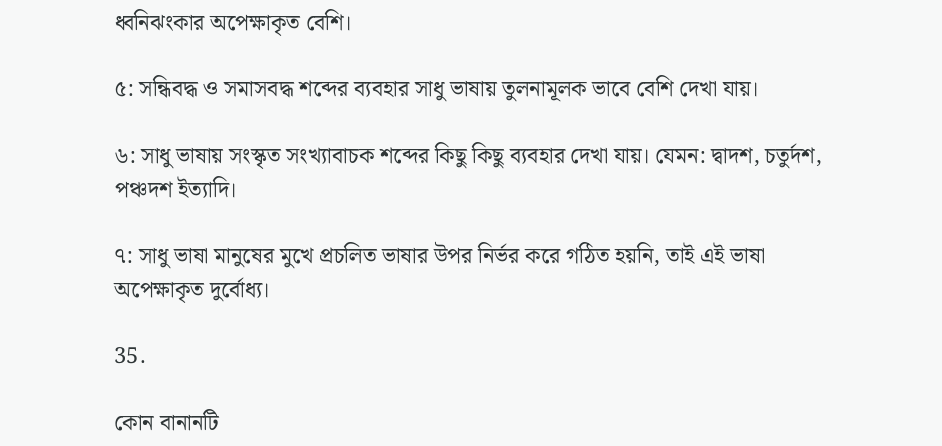ধ্বনিঝংকার অপেক্ষাকৃত বেশি।

৫: সন্ধিবদ্ধ ও সমাসবদ্ধ শব্দের ব্যবহার সাধু ভাষায় তুলনামূলক ভাবে বেশি দেখা যায়।

৬: সাধু ভাষায় সংস্কৃত সংখ্যাবাচক শব্দের কিছু কিছু ব্যবহার দেখা যায়। যেমন: দ্বাদশ, চতুর্দশ, পঞ্চদশ ইত্যাদি।

৭: সাধু ভাষা মানুষের মুখে প্রচলিত ভাষার উপর নির্ভর করে গঠিত হয়নি, তাই এই ভাষা অপেক্ষাকৃত দুর্বোধ্য।

35.

কোন বানানটি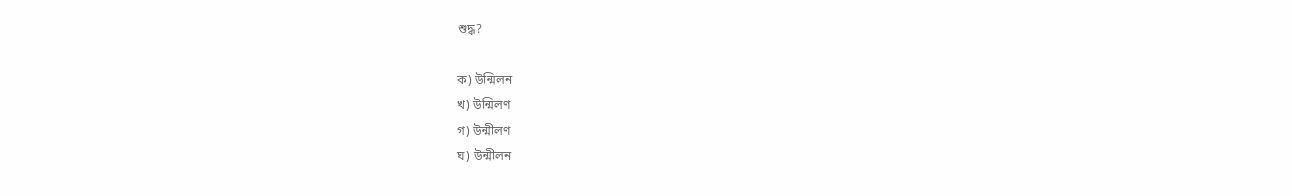শুদ্ধ?

ক) উন্মিলন
খ) উন্মিলণ
গ) উন্মীলণ
ঘ) উন্মীলন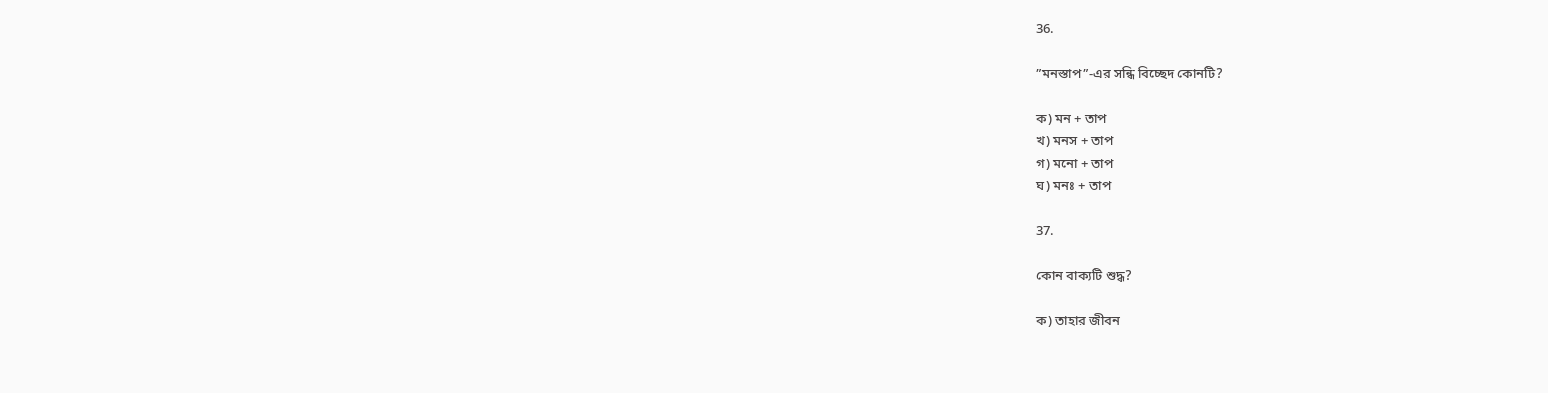36.

”মনস্তাপ”-এর সন্ধি বিচ্ছেদ কোনটি?

ক) মন + তাপ
খ) মনস + তাপ
গ) মনো + তাপ
ঘ) মনঃ + তাপ

37.

কোন বাক্যটি শুদ্ধ?

ক) তাহার জীবন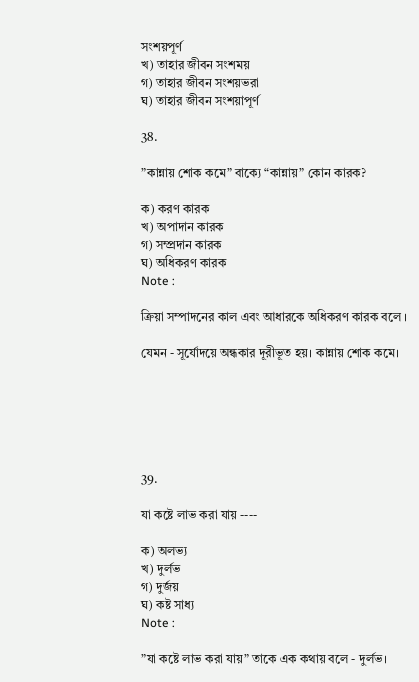সংশয়পূর্ণ
খ) তাহার জীবন সংশময়
গ) তাহার জীবন সংশয়ভরা
ঘ) তাহার জীবন সংশয়াপূর্ণ

38.

”কান্নায় শোক কমে” বাক্যে “কান্নায়” কোন কারক?

ক) করণ কারক
খ) অপাদান কারক
গ) সম্প্রদান কারক
ঘ) অধিকরণ কারক
Note :

ক্রিয়া সম্পাদনের কাল এবং আধারকে অধিকরণ কারক বলে ।

যেমন - সূর্যোদয়ে অন্ধকার দূরীভূত হয়। কান্নায় শোক কমে।






39.

যা কষ্টে লাভ করা যায় ----

ক) অলভ্য
খ) দুর্লভ
গ) দুর্জয়
ঘ) কষ্ট সাধ্য
Note :

”যা কষ্টে লাভ করা যায়” তাকে এক কথায় বলে - দুর্লভ।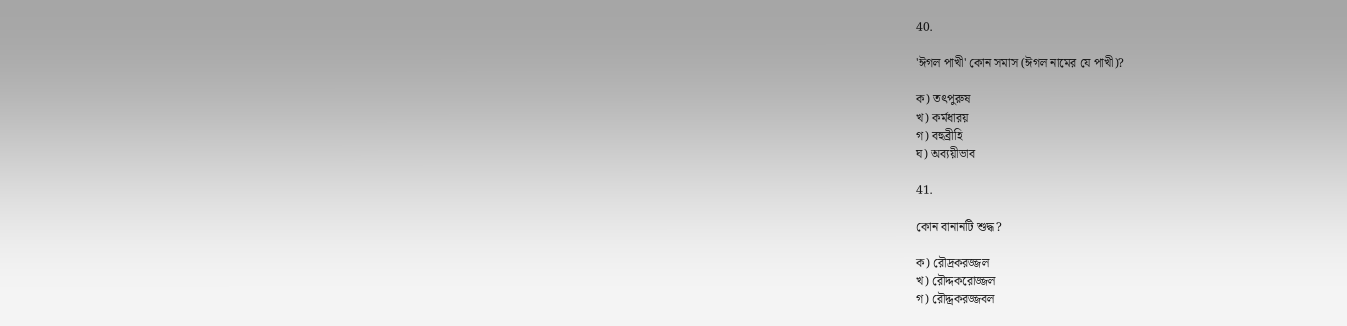40.

'ঈগল পাখী' কোন সমাস (ঈগল নামের যে পাখী)?

ক) তৎপুরুষ
খ) কর্মধারয়
গ) বহুব্রীহি
ঘ) অব্যয়ীভাব

41.

কোন বানানটি শুদ্ধ?

ক) রৌদ্রকরজ্জল
খ) রৌদ্দকরোজ্জল
গ) রৌদ্দ্রকরজ্জবল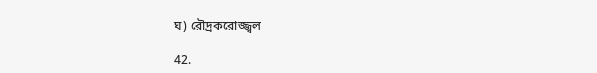ঘ) রৌদ্রকরোজ্জ্বল

42.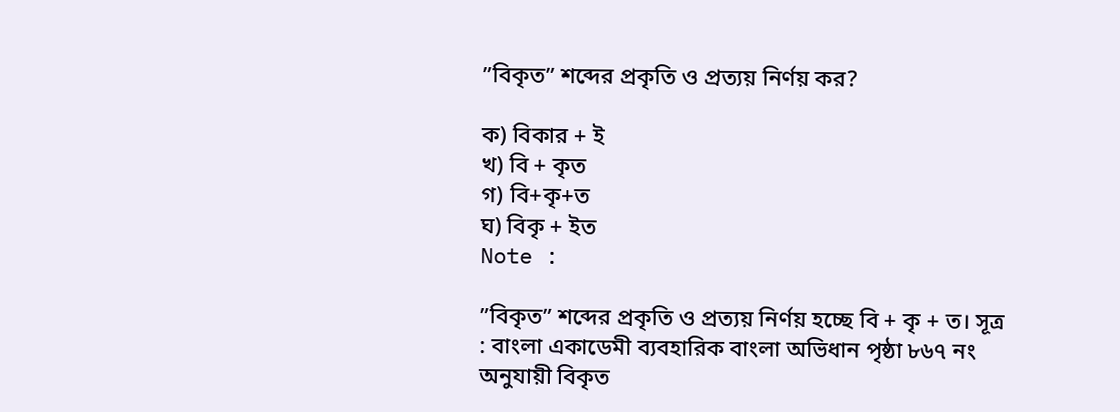”বিকৃত” শব্দের প্রকৃতি ও প্রত্যয় নির্ণয় কর?

ক) বিকার + ই
খ) বি + কৃত
গ) বি+কৃ+ত
ঘ) বিকৃ + ইত
Note :

”বিকৃত” শব্দের প্রকৃতি ও প্রত্যয় নির্ণয় হচ্ছে বি + কৃ + ত। সূত্র : বাংলা একাডেমী ব্যবহারিক বাংলা অভিধান পৃষ্ঠা ৮৬৭ নং অনুযায়ী বিকৃত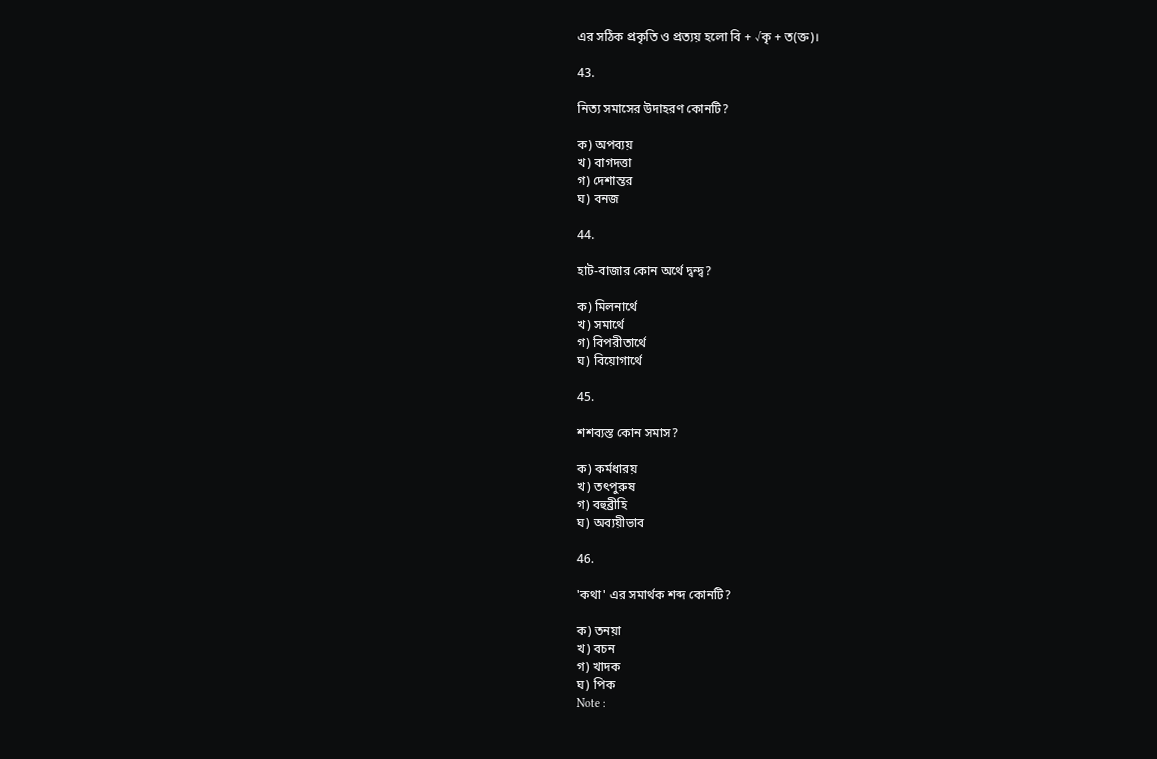এর সঠিক প্রকৃতি ও প্রত্যয় হলো বি + √কৃ + ত(ক্ত)।

43.

নিত্য সমাসের উদাহরণ কোনটি?

ক) অপব্যয়
খ) বাগদত্তা
গ) দেশান্তর
ঘ) বনজ

44.

হাট-বাজার কোন অর্থে দ্বন্দ্ব?

ক) মিলনার্থে
খ) সমার্থে
গ) বিপরীতার্থে
ঘ) বিয়োগার্থে

45.

শশব্যস্ত কোন সমাস?

ক) কর্মধারয়
খ) তৎপুরুষ
গ) বহুব্রীহি
ঘ) অব্যয়ীভাব

46.

'কথা' এর সমার্থক শব্দ কোনটি?

ক) তনয়া
খ) বচন
গ) খাদক
ঘ) পিক
Note :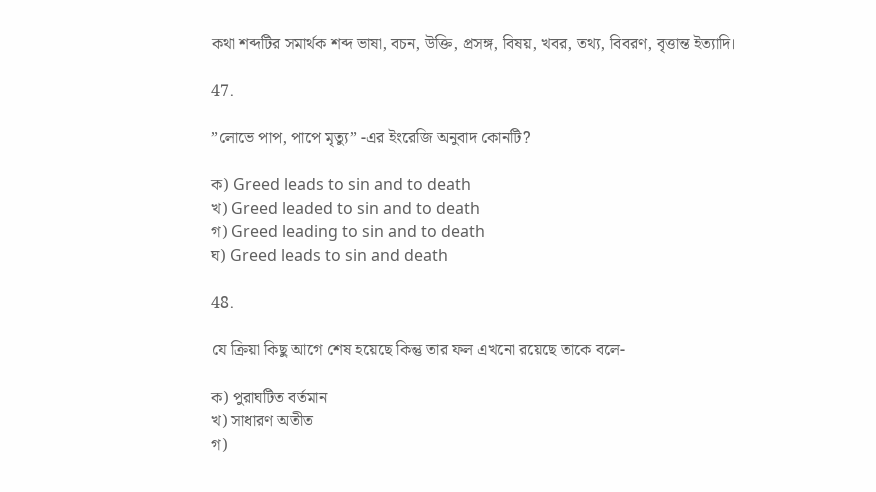কথা শব্দটির সমার্থক শব্দ ভাষা, বচন, উক্তি, প্রসঙ্গ, বিষয়, খবর, তথ্য, বিবরণ, বৃত্তান্ত ইত্যাদি।

47.

”লোভে পাপ, পাপে মৃত্যু” -এর ইংরেজি অনুবাদ কোনটি?

ক) Greed leads to sin and to death
খ) Greed leaded to sin and to death
গ) Greed leading to sin and to death
ঘ) Greed leads to sin and death

48.

যে ক্রিয়া কিছু আগে শেষ হয়েছে কিন্তু তার ফল এখনো রয়েছে তাকে বলে-

ক) পুরাঘটিত বর্তমান
খ) সাধারণ অতীত
গ)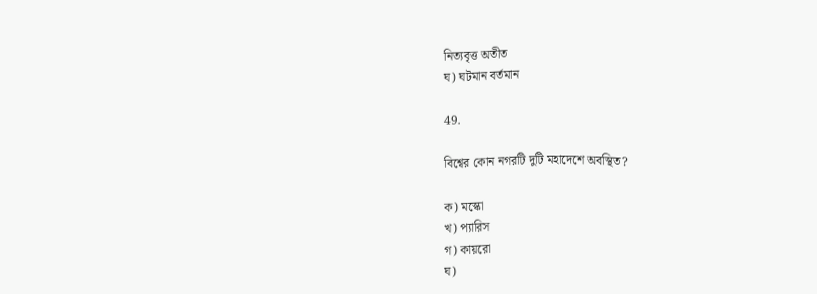নিত্যবৃত্ত অতীত
ঘ) ঘটমান বর্তমান

49.

বিশ্বের কোন নগরটি দুটি মহাদেশে অবস্থিত?

ক) মস্কো
খ) প্যারিস
গ) কায়রো
ঘ)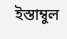ইস্তাম্বুল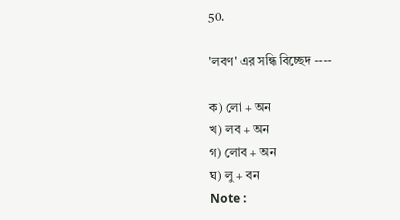50.

'লবণ' এর সন্ধি বিচ্ছেদ ----

ক) লো + অন
খ) লব + অন
গ) লোব + অন
ঘ) লু + বন
Note :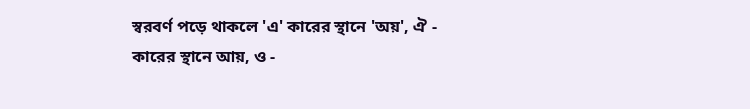স্বরবর্ণ পড়ে থাকলে 'এ' কারের স্থানে 'অয়', ঐ - কারের স্থানে আয়, ও -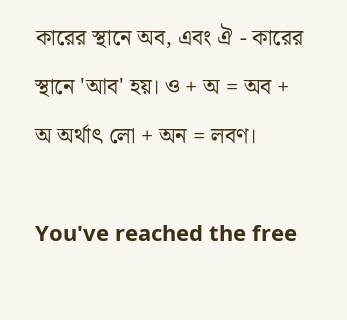কারের স্থানে অব, এবং ঐ - কারের স্থানে 'আব' হয়। ও + অ = অব + অ অর্থাৎ লো + অন = লবণ।

You've reached the free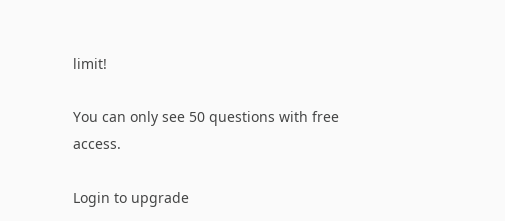limit!

You can only see 50 questions with free access.

Login to upgrade